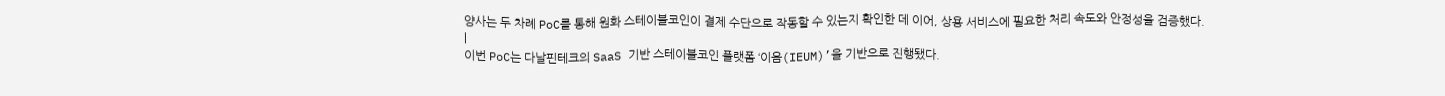양사는 두 차례 PoC를 통해 원화 스테이블코인이 결제 수단으로 작동할 수 있는지 확인한 데 이어, 상용 서비스에 필요한 처리 속도와 안정성을 검증했다.
|
이번 PoC는 다날핀테크의 SaaS 기반 스테이블코인 플랫폼 ‘이음(IEUM)’을 기반으로 진행됐다.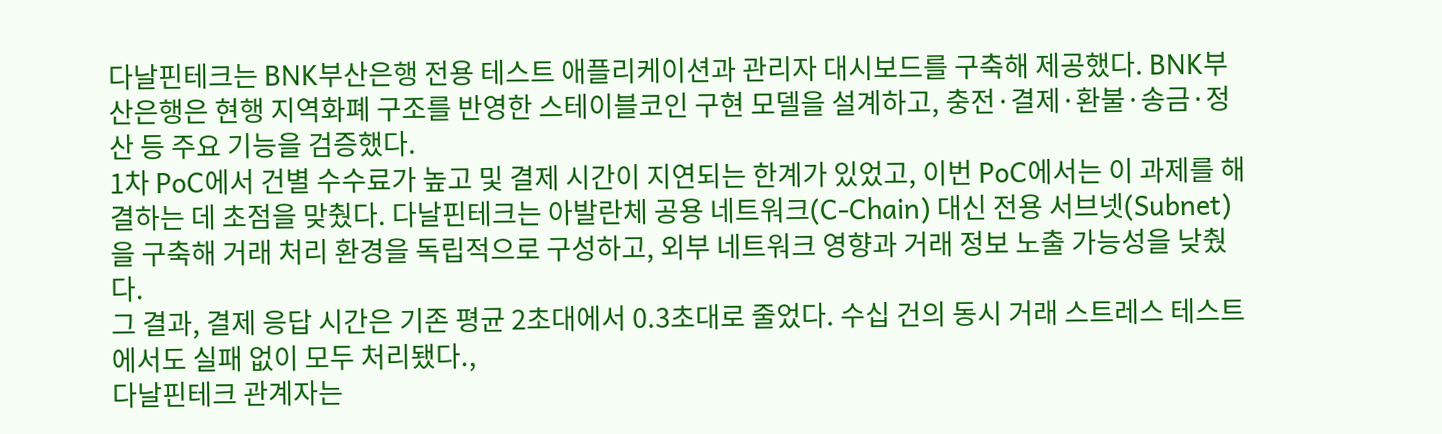다날핀테크는 BNK부산은행 전용 테스트 애플리케이션과 관리자 대시보드를 구축해 제공했다. BNK부산은행은 현행 지역화폐 구조를 반영한 스테이블코인 구현 모델을 설계하고, 충전·결제·환불·송금·정산 등 주요 기능을 검증했다.
1차 PoC에서 건별 수수료가 높고 및 결제 시간이 지연되는 한계가 있었고, 이번 PoC에서는 이 과제를 해결하는 데 초점을 맞췄다. 다날핀테크는 아발란체 공용 네트워크(C-Chain) 대신 전용 서브넷(Subnet)을 구축해 거래 처리 환경을 독립적으로 구성하고, 외부 네트워크 영향과 거래 정보 노출 가능성을 낮췄다.
그 결과, 결제 응답 시간은 기존 평균 2초대에서 0.3초대로 줄었다. 수십 건의 동시 거래 스트레스 테스트에서도 실패 없이 모두 처리됐다.,
다날핀테크 관계자는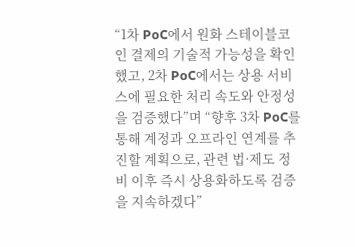“1차 PoC에서 원화 스테이블코인 결제의 기술적 가능성을 확인했고, 2차 PoC에서는 상용 서비스에 필요한 처리 속도와 안정성을 검증했다”며 “향후 3차 PoC를 통해 계정과 오프라인 연계를 추진할 계획으로, 관련 법·제도 정비 이후 즉시 상용화하도록 검증을 지속하겠다”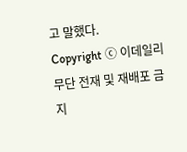고 말했다.
Copyright ⓒ 이데일리 무단 전재 및 재배포 금지